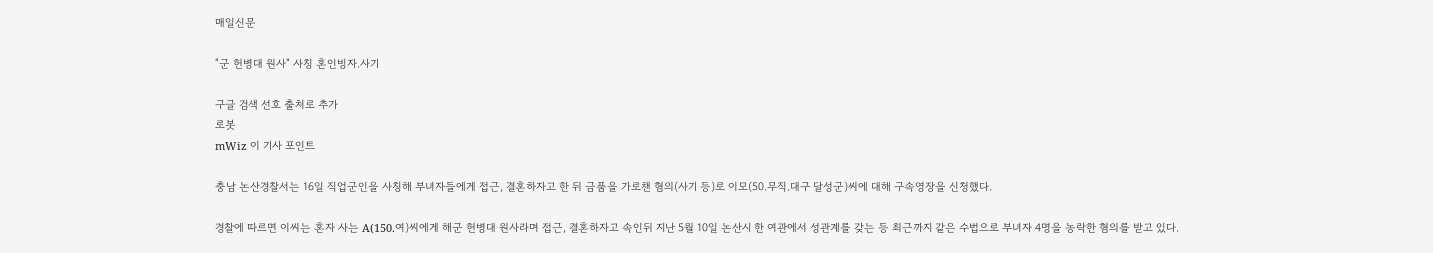매일신문

"군 헌병대 원사" 사칭 혼인빙자.사기

구글 검색 선호 출처로 추가
로봇
mWiz 이 기사 포인트

충남 논산경찰서는 16일 직업군인을 사칭해 부녀자들에게 접근, 결혼하자고 한 뒤 금품을 가로챈 혐의(사기 등)로 이모(50.무직.대구 달성군)씨에 대해 구속영장을 신청했다.

경찰에 따르면 이씨는 혼자 사는 A(150.여)씨에게 해군 헌병대 원사라며 접근, 결혼하자고 속인뒤 지난 5월 10일 논산시 한 여관에서 성관계를 갖는 등 최근까지 같은 수법으로 부녀자 4명을 농락한 혐의를 받고 있다.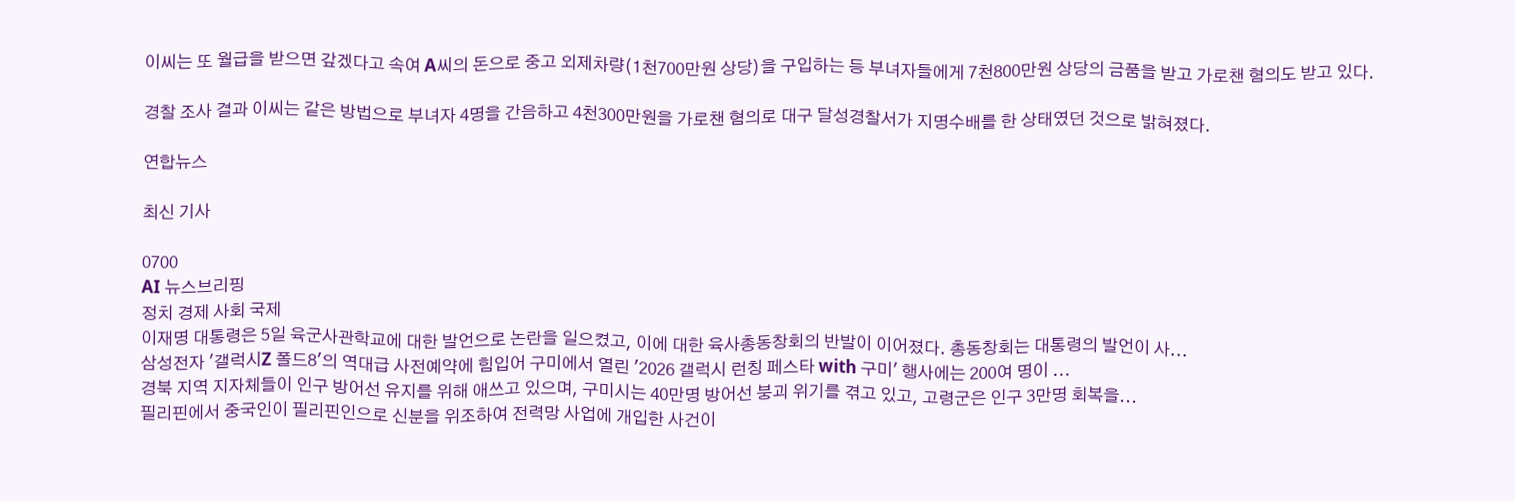이씨는 또 월급을 받으면 갚겠다고 속여 A씨의 돈으로 중고 외제차량(1천700만원 상당)을 구입하는 등 부녀자들에게 7천800만원 상당의 금품을 받고 가로챈 혐의도 받고 있다.

경찰 조사 결과 이씨는 같은 방법으로 부녀자 4명을 간음하고 4천300만원을 가로챈 혐의로 대구 달성경찰서가 지명수배를 한 상태였던 것으로 밝혀졌다.

연합뉴스

최신 기사

0700
AI 뉴스브리핑
정치 경제 사회 국제
이재명 대통령은 5일 육군사관학교에 대한 발언으로 논란을 일으켰고, 이에 대한 육사총동창회의 반발이 이어졌다. 총동창회는 대통령의 발언이 사...
삼성전자 '갤럭시Z 폴드8'의 역대급 사전예약에 힘입어 구미에서 열린 '2026 갤럭시 런칭 페스타 with 구미' 행사에는 200여 명이 ...
경북 지역 지자체들이 인구 방어선 유지를 위해 애쓰고 있으며, 구미시는 40만명 방어선 붕괴 위기를 겪고 있고, 고령군은 인구 3만명 회복을...
필리핀에서 중국인이 필리핀인으로 신분을 위조하여 전력망 사업에 개입한 사건이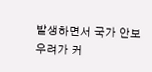발생하면서 국가 안보 우려가 커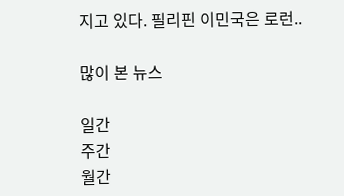지고 있다. 필리핀 이민국은 로런..

많이 본 뉴스

일간
주간
월간